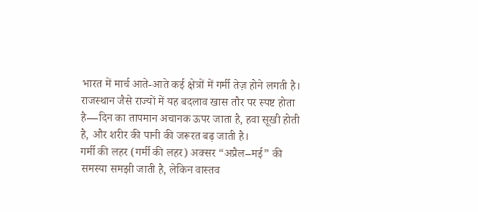भारत में मार्च आते-आते कई क्षेत्रों में गर्मी तेज़ होने लगती है।
राजस्थान जैसे राज्यों में यह बदलाव खास तौर पर स्पष्ट होता है—दिन का तापमान अचानक ऊपर जाता है, हवा सूखी होती है, और शरीर की पानी की जरूरत बढ़ जाती है।
गर्मी की लहर (गर्मी की लहर) अक्सर “अप्रैल–मई” की समस्या समझी जाती है, लेकिन वास्तव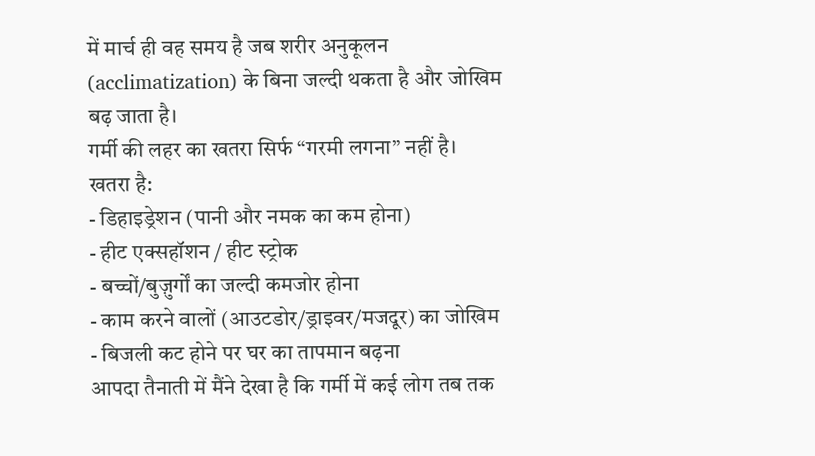में मार्च ही वह समय है जब शरीर अनुकूलन (acclimatization) के बिना जल्दी थकता है और जोखिम बढ़ जाता है।
गर्मी की लहर का खतरा सिर्फ “गरमी लगना” नहीं है।
खतरा है:
- डिहाइड्रेशन (पानी और नमक का कम होना)
- हीट एक्सहॉशन / हीट स्ट्रोक
- बच्चों/बुज़ुर्गों का जल्दी कमजोर होना
- काम करने वालों (आउटडोर/ड्राइवर/मजदूर) का जोखिम
- बिजली कट होने पर घर का तापमान बढ़ना
आपदा तैनाती में मैंने देखा है कि गर्मी में कई लोग तब तक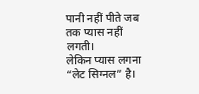पानी नहीं पीते जब तक प्यास नहीं लगती।
लेकिन प्यास लगना “लेट सिग्नल” है।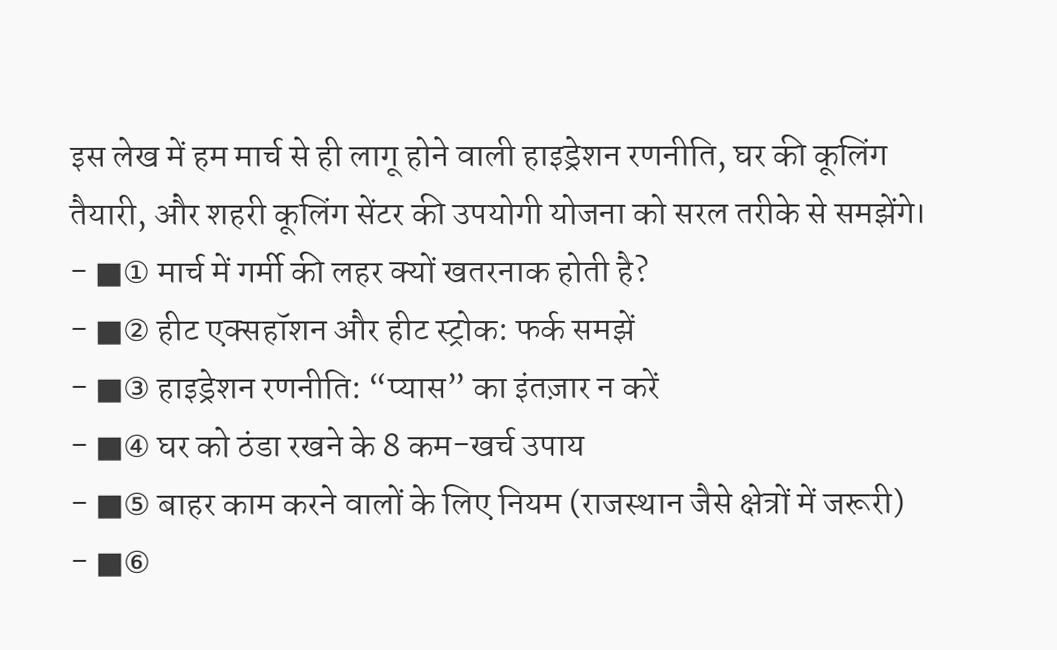इस लेख में हम मार्च से ही लागू होने वाली हाइड्रेशन रणनीति, घर की कूलिंग तैयारी, और शहरी कूलिंग सेंटर की उपयोगी योजना को सरल तरीके से समझेंगे।
- ■① मार्च में गर्मी की लहर क्यों खतरनाक होती है?
- ■② हीट एक्सहॉशन और हीट स्ट्रोक: फर्क समझें
- ■③ हाइड्रेशन रणनीति: “प्यास” का इंतज़ार न करें
- ■④ घर को ठंडा रखने के 8 कम-खर्च उपाय
- ■⑤ बाहर काम करने वालों के लिए नियम (राजस्थान जैसे क्षेत्रों में जरूरी)
- ■⑥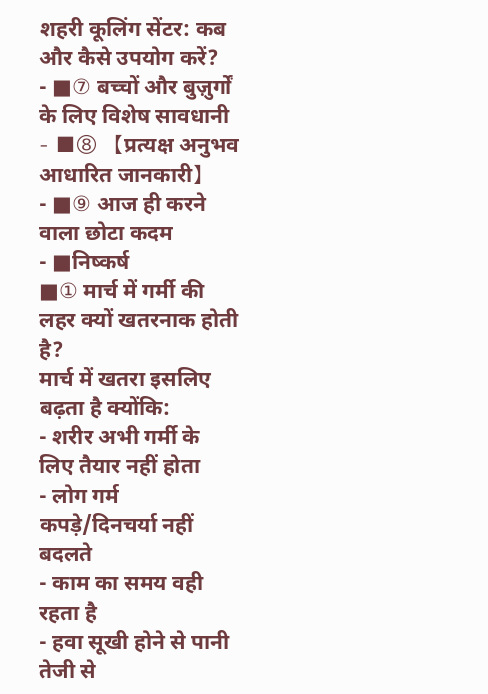शहरी कूलिंग सेंटर: कब और कैसे उपयोग करें?
- ■⑦ बच्चों और बुज़ुर्गों के लिए विशेष सावधानी
- ■⑧ 【प्रत्यक्ष अनुभव आधारित जानकारी】
- ■⑨ आज ही करने वाला छोटा कदम
- ■निष्कर्ष
■① मार्च में गर्मी की लहर क्यों खतरनाक होती है?
मार्च में खतरा इसलिए बढ़ता है क्योंकि:
- शरीर अभी गर्मी के लिए तैयार नहीं होता
- लोग गर्म कपड़े/दिनचर्या नहीं बदलते
- काम का समय वही रहता है
- हवा सूखी होने से पानी तेजी से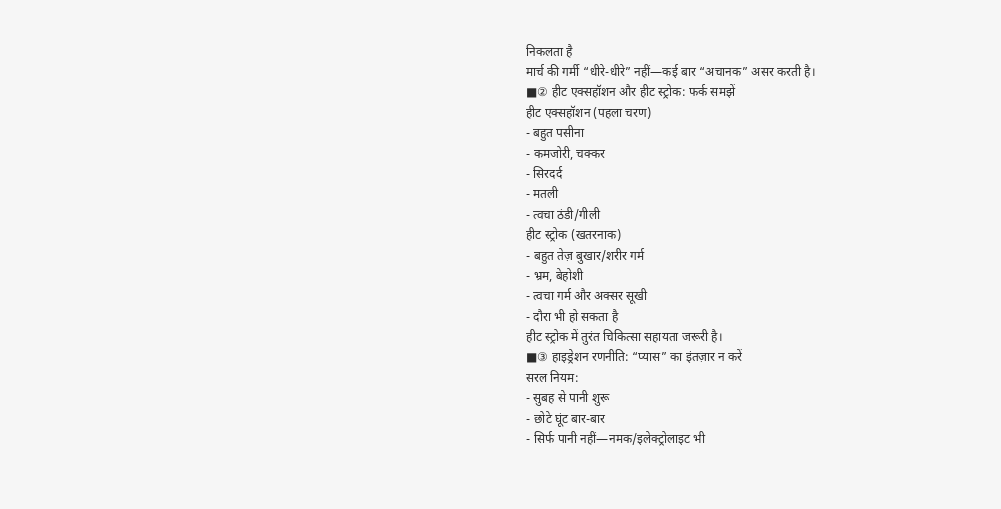निकलता है
मार्च की गर्मी “धीरे-धीरे” नहीं—कई बार “अचानक” असर करती है।
■② हीट एक्सहॉशन और हीट स्ट्रोक: फर्क समझें
हीट एक्सहॉशन (पहला चरण)
- बहुत पसीना
- कमजोरी, चक्कर
- सिरदर्द
- मतली
- त्वचा ठंडी/गीली
हीट स्ट्रोक (खतरनाक)
- बहुत तेज़ बुखार/शरीर गर्म
- भ्रम, बेहोशी
- त्वचा गर्म और अक्सर सूखी
- दौरा भी हो सकता है
हीट स्ट्रोक में तुरंत चिकित्सा सहायता जरूरी है।
■③ हाइड्रेशन रणनीति: “प्यास” का इंतज़ार न करें
सरल नियम:
- सुबह से पानी शुरू
- छोटे घूंट बार-बार
- सिर्फ पानी नहीं—नमक/इलेक्ट्रोलाइट भी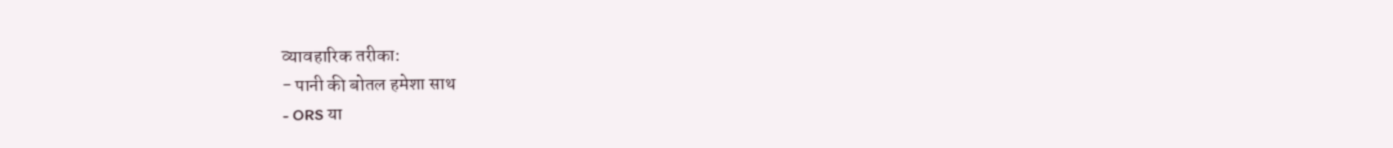व्यावहारिक तरीका:
- पानी की बोतल हमेशा साथ
- ORS या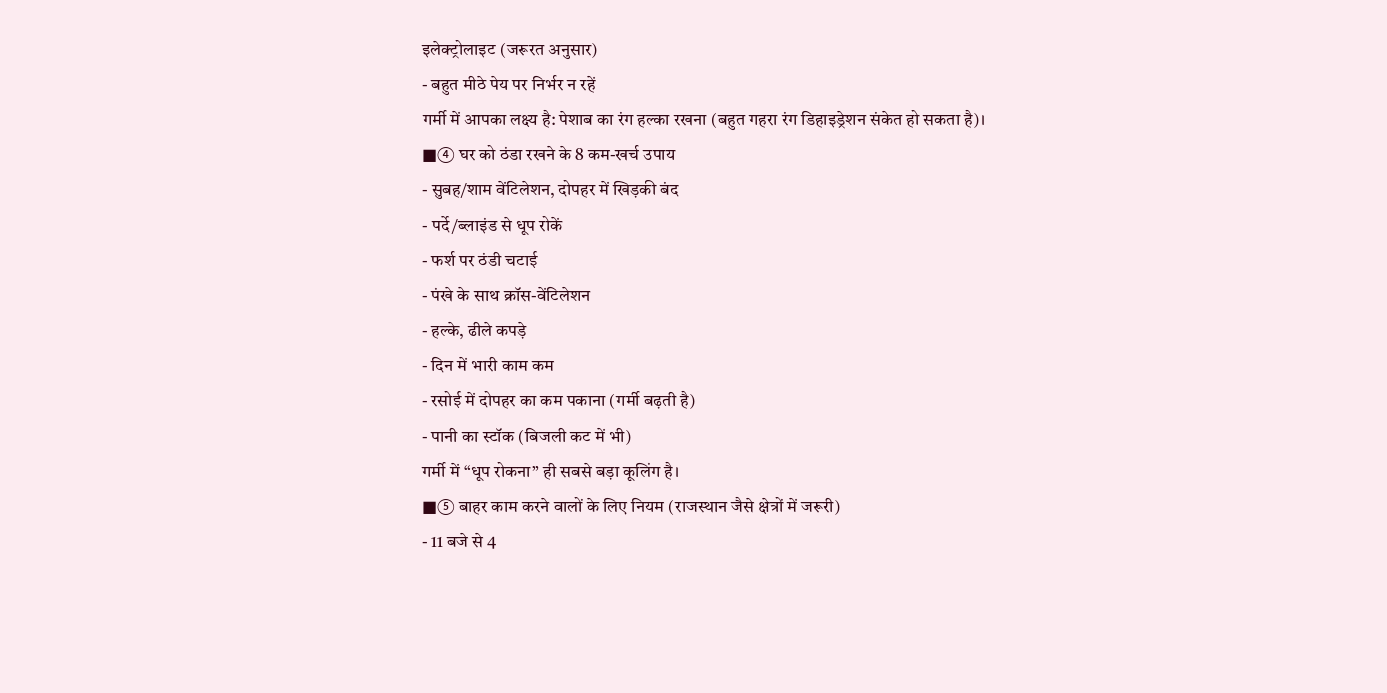इलेक्ट्रोलाइट (जरूरत अनुसार)
- बहुत मीठे पेय पर निर्भर न रहें
गर्मी में आपका लक्ष्य है: पेशाब का रंग हल्का रखना (बहुत गहरा रंग डिहाइड्रेशन संकेत हो सकता है)।
■④ घर को ठंडा रखने के 8 कम-खर्च उपाय
- सुबह/शाम वेंटिलेशन, दोपहर में खिड़की बंद
- पर्दे/ब्लाइंड से धूप रोकें
- फर्श पर ठंडी चटाई
- पंखे के साथ क्रॉस-वेंटिलेशन
- हल्के, ढीले कपड़े
- दिन में भारी काम कम
- रसोई में दोपहर का कम पकाना (गर्मी बढ़ती है)
- पानी का स्टॉक (बिजली कट में भी)
गर्मी में “धूप रोकना” ही सबसे बड़ा कूलिंग है।
■⑤ बाहर काम करने वालों के लिए नियम (राजस्थान जैसे क्षेत्रों में जरूरी)
- 11 बजे से 4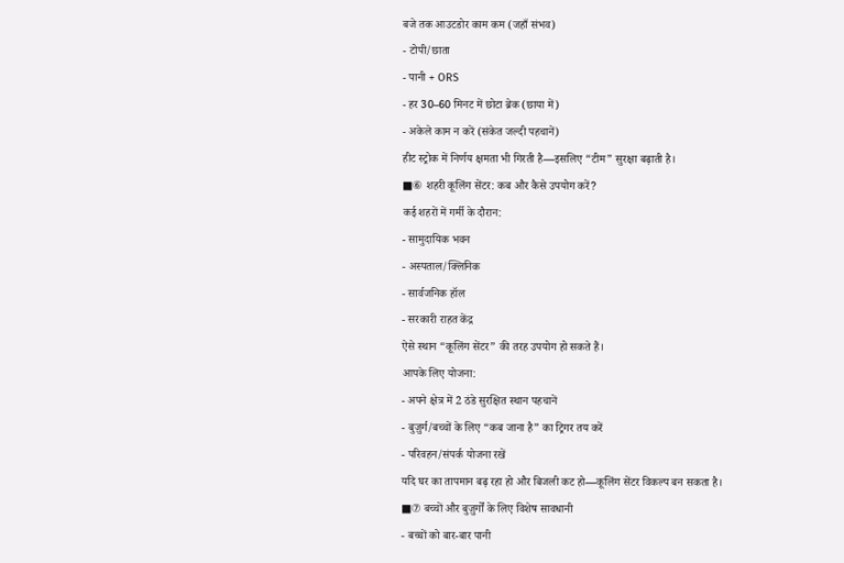बजे तक आउटडोर काम कम (जहाँ संभव)
- टोपी/छाता
- पानी + ORS
- हर 30–60 मिनट में छोटा ब्रेक (छाया में)
- अकेले काम न करें (संकेत जल्दी पहचानें)
हीट स्ट्रोक में निर्णय क्षमता भी गिरती है—इसलिए “टीम” सुरक्षा बढ़ाती है।
■⑥ शहरी कूलिंग सेंटर: कब और कैसे उपयोग करें?
कई शहरों में गर्मी के दौरान:
- सामुदायिक भवन
- अस्पताल/क्लिनिक
- सार्वजनिक हॉल
- सरकारी राहत केंद्र
ऐसे स्थान “कूलिंग सेंटर” की तरह उपयोग हो सकते हैं।
आपके लिए योजना:
- अपने क्षेत्र में 2 ठंडे सुरक्षित स्थान पहचानें
- बुज़ुर्ग/बच्चों के लिए “कब जाना है” का ट्रिगर तय करें
- परिवहन/संपर्क योजना रखें
यदि घर का तापमान बढ़ रहा हो और बिजली कट हो—कूलिंग सेंटर विकल्प बन सकता है।
■⑦ बच्चों और बुज़ुर्गों के लिए विशेष सावधानी
- बच्चों को बार-बार पानी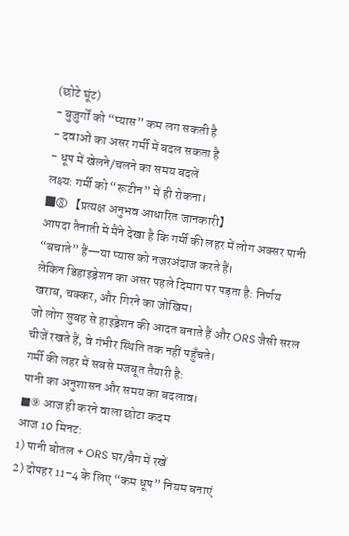(छोटे घूंट)
- बुज़ुर्गों को “प्यास” कम लग सकती है
- दवाओं का असर गर्मी में बदल सकता है
- धूप में खेलने/चलने का समय बदलें
लक्ष्य: गर्मी को “रूटीन” में ही रोकना।
■⑧ 【प्रत्यक्ष अनुभव आधारित जानकारी】
आपदा तैनाती में मैंने देखा है कि गर्मी की लहर में लोग अक्सर पानी “बचाते” हैं—या प्यास को नजरअंदाज करते हैं।
लेकिन डिहाइड्रेशन का असर पहले दिमाग पर पड़ता है: निर्णय खराब, चक्कर, और गिरने का जोखिम।
जो लोग सुबह से हाइड्रेशन की आदत बनाते हैं और ORS जैसी सरल चीजें रखते हैं, वे गंभीर स्थिति तक नहीं पहुँचते।
गर्मी की लहर में सबसे मजबूत तैयारी है:
पानी का अनुशासन और समय का बदलाव।
■⑨ आज ही करने वाला छोटा कदम
आज 10 मिनट:
1) पानी बोतल + ORS घर/बैग में रखें
2) दोपहर 11–4 के लिए “कम धूप” नियम बनाएं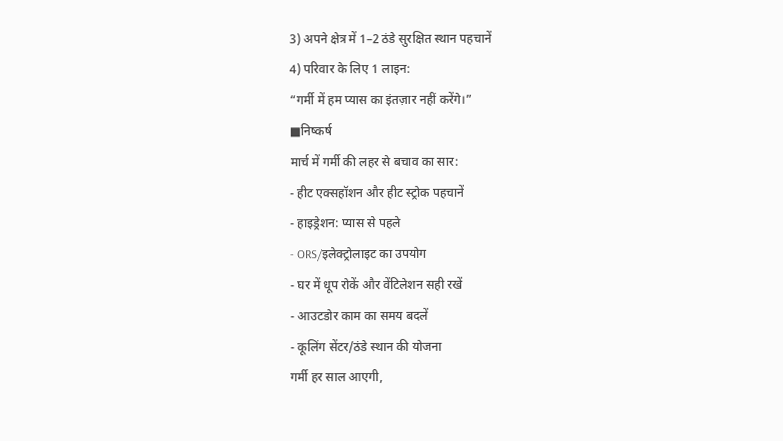3) अपने क्षेत्र में 1–2 ठंडे सुरक्षित स्थान पहचानें
4) परिवार के लिए 1 लाइन:
“गर्मी में हम प्यास का इंतज़ार नहीं करेंगे।”
■निष्कर्ष
मार्च में गर्मी की लहर से बचाव का सार:
- हीट एक्सहॉशन और हीट स्ट्रोक पहचानें
- हाइड्रेशन: प्यास से पहले
- ORS/इलेक्ट्रोलाइट का उपयोग
- घर में धूप रोकें और वेंटिलेशन सही रखें
- आउटडोर काम का समय बदलें
- कूलिंग सेंटर/ठंडे स्थान की योजना
गर्मी हर साल आएगी,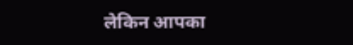लेकिन आपका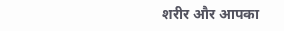शरीर और आपका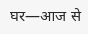घर—आज से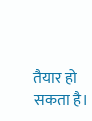तैयार हो सकता है।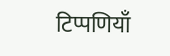टिप्पणियाँ